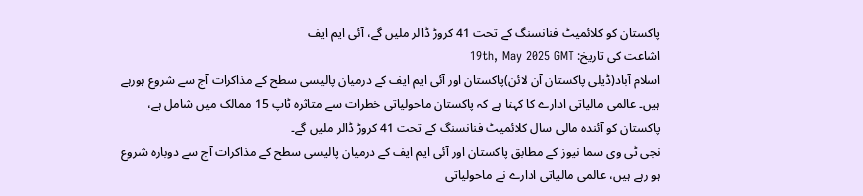پاکستان کو کلائمیٹ فنانسنگ کے تحت 41 کروڑ ڈالر ملیں گے، آئی ایم ایف
اشاعت کی تاریخ: 19th, May 2025 GMT
اسلام آباد(ڈیلی پاکستان آن لائن)پاکستان اور آئی ایم ایف کے درمیان پالیسی سطح کے مذاکرات آج سے شروع ہورہے ہیں۔ عالمی مالیاتی ادارے کا کہنا ہے کہ پاکستان ماحولیاتی خطرات سے متاثرہ ٹاپ 15 ممالک میں شامل ہے، پاکستان کو آئندہ مالی سال کلائمیٹ فنانسنگ کے تحت 41 کروڑ ڈالر ملیں گے۔
نجی ٹی وی سما نیوز کے مطابق پاکستان اور آئی ایم ایف کے درمیان پالیسی سطح کے مذاکرات آج سے دوبارہ شروع ہو رہے ہیں، عالمی مالیاتی ادارے نے ماحولیاتی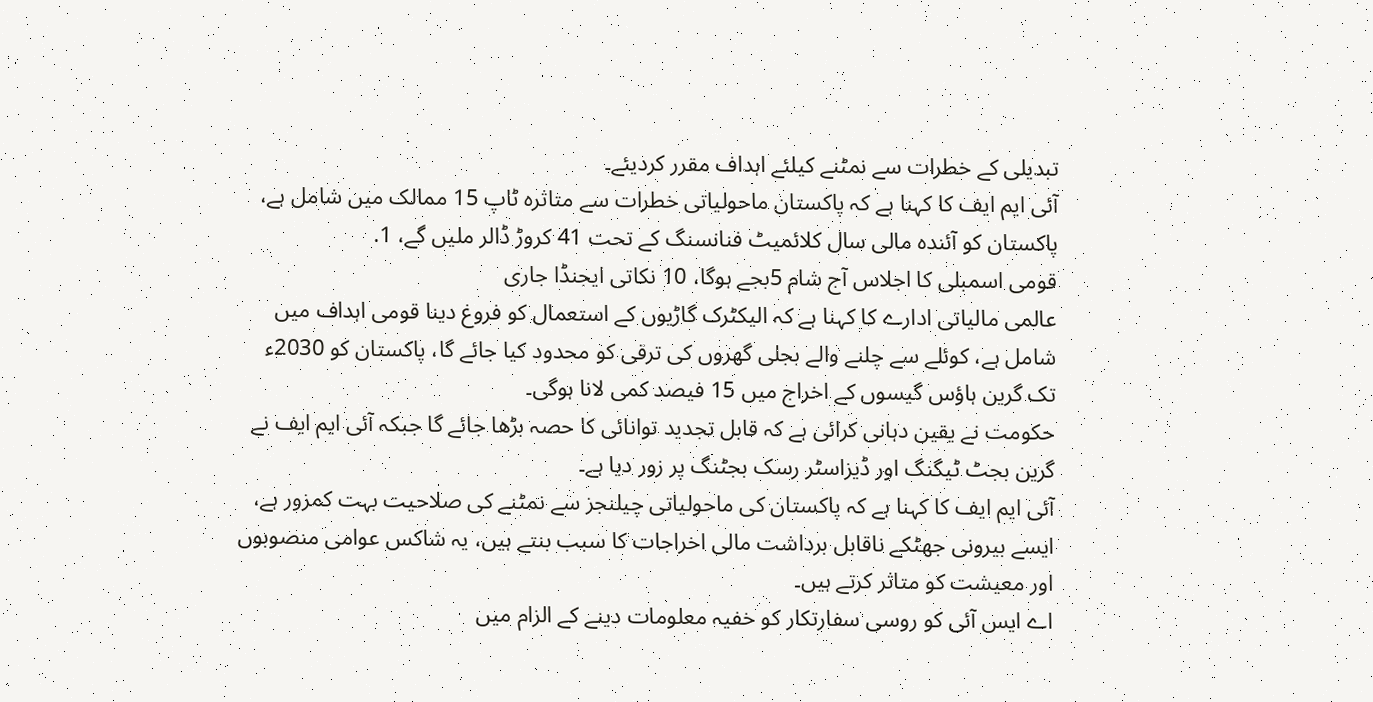تبدیلی کے خطرات سے نمٹنے کیلئے اہداف مقرر کردیئے۔
آئی ایم ایف کا کہنا ہے کہ پاکستان ماحولیاتی خطرات سے متاثرہ ٹاپ 15 ممالک میں شامل ہے، پاکستان کو آئندہ مالی سال کلائمیٹ فنانسنگ کے تحت 41 کروڑ ڈالر ملیں گے، 1.
قومی اسمبلی کا اجلاس آج شام 5بجے ہوگا، 10 نکاتی ایجنڈا جاری
عالمی مالیاتی ادارے کا کہنا ہے کہ الیکٹرک گاڑیوں کے استعمال کو فروغ دینا قومی اہداف میں شامل ہے، کوئلے سے چلنے والے بجلی گھروں کی ترقی کو محدود کیا جائے گا، پاکستان کو 2030ء تک گرین ہاؤس گیسوں کے اخراج میں 15 فیصد کمی لانا ہوگی۔
حکومت نے یقین دہانی کرائی ہے کہ قابل تجدید توانائی کا حصہ بڑھا جائے گا جبکہ آئی ایم ایف نے گرین بجٹ ٹیگنگ اور ڈیزاسٹر رسک بجٹنگ پر زور دیا ہے۔
آئی ایم ایف کا کہنا ہے کہ پاکستان کی ماحولیاتی چیلنجز سے نمٹنے کی صلاحیت بہت کمزور ہے، ایسے بیرونی جھٹکے ناقابل برداشت مالی اخراجات کا سبب بنتے ہیں، یہ شاکس عوامی منصوبوں اور معیشت کو متاثر کرتے ہیں۔
اے ایس آئی کو روسی سفارتکار کو خفیہ معلومات دینے کے الزام میں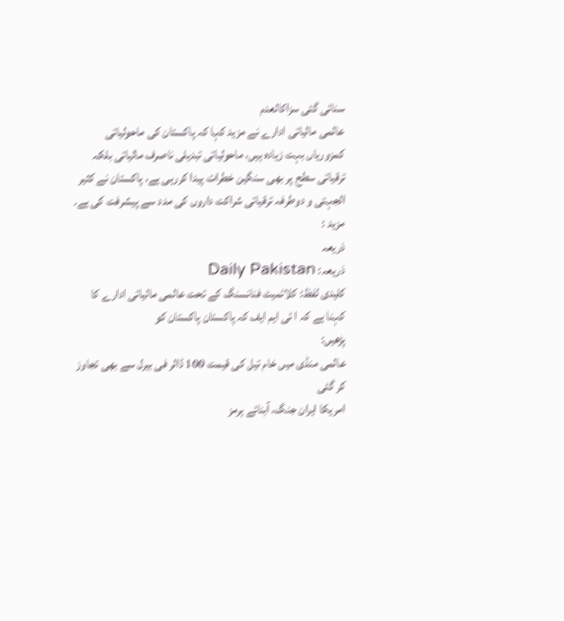سنائی گئی سزاکالعدم
عالمی مالیاتی ادارے نے مزید کہا کہ پاکستان کی ماحولیاتی کمزوریاں بہت زیادہ ہیں، ماحولیاتی تبدیلی ناصرف مالیاتی بلکہ ترقیاتی سطح پر بھی سنگین خطرات پیدا کررہی ہے، پاکستان نے کثیر الجہتی و دوطرفہ ترقیاتی شراکت داروں کی مدد سے پیشرفت کی ہے۔
مزید :
ذریعہ
ذریعہ: Daily Pakistan
کلیدی لفظ: کلائمیٹ فنانسنگ کے تحت عالمی مالیاتی ادارے کا کہنا ہے کہ ا ئی ایم ایف کہ پاکستان پاکستان کو
پڑھیں:
عالمی منڈی میں خام تیل کی قیمت 100 ڈالر فی بیرل سے بھی تجاوز کر گئی
امریکا ایران جنگ، آبنائے ہرمز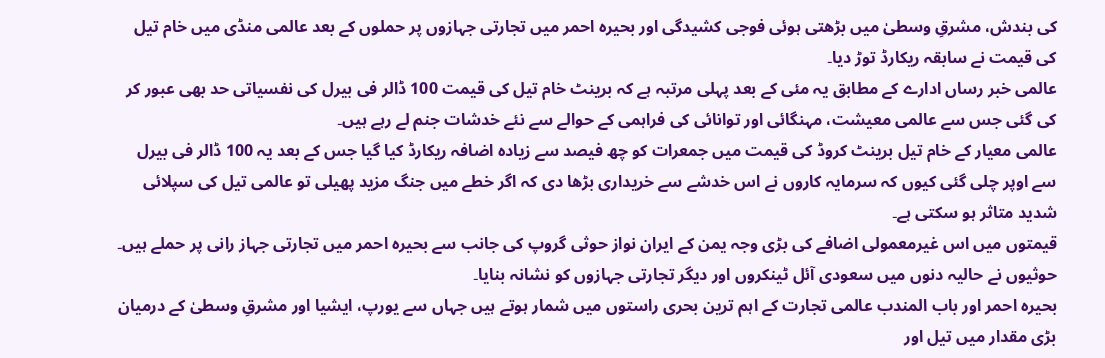کی بندش، مشرقِ وسطیٰ میں بڑھتی ہوئی فوجی کشیدگی اور بحیرہ احمر میں تجارتی جہازوں پر حملوں کے بعد عالمی منڈی میں خام تیل کی قیمت نے سابقہ ریکارڈ توڑ دیا۔
عالمی خبر رساں ادارے کے مطابق یہ مئی کے بعد پہلی مرتبہ ہے کہ برینٹ خام تیل کی قیمت 100 ڈالر فی بیرل کی نفسیاتی حد بھی عبور کر کی گئی جس سے عالمی معیشت، مہنگائی اور توانائی کی فراہمی کے حوالے سے نئے خدشات جنم لے رہے ہیں۔
عالمی معیار کے خام تیل برینٹ کروڈ کی قیمت میں جمعرات کو چھ فیصد سے زیادہ اضافہ ریکارڈ کیا گیا جس کے بعد یہ 100 ڈالر فی بیرل سے اوپر چلی گئی کیوں کہ سرمایہ کاروں نے اس خدشے سے خریداری بڑھا دی کہ اگر خطے میں جنگ مزید پھیلی تو عالمی تیل کی سپلائی شدید متاثر ہو سکتی ہے۔
قیمتوں میں اس غیرمعمولی اضافے کی بڑی وجہ یمن کے ایران نواز حوثی گروپ کی جانب سے بحیرہ احمر میں تجارتی جہاز رانی پر حملے ہیں۔ حوثیوں نے حالیہ دنوں میں سعودی آئل ٹینکروں اور دیگر تجارتی جہازوں کو نشانہ بنایا۔
بحیرہ احمر اور باب المندب عالمی تجارت کے اہم ترین بحری راستوں میں شمار ہوتے ہیں جہاں سے یورپ، ایشیا اور مشرقِ وسطیٰ کے درمیان بڑی مقدار میں تیل اور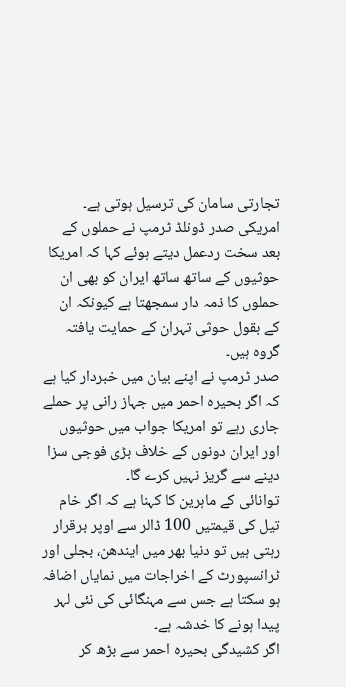تجارتی سامان کی ترسیل ہوتی ہے۔
امریکی صدر ڈونلڈ ٹرمپ نے حملوں کے بعد سخت ردعمل دیتے ہوئے کہا کہ امریکا حوثیوں کے ساتھ ساتھ ایران کو بھی ان حملوں کا ذمہ دار سمجھتا ہے کیونکہ ان کے بقول حوثی تہران کے حمایت یافتہ گروہ ہیں۔
صدر ٹرمپ نے اپنے بیان میں خبردار کیا ہے کہ اگر بحیرہ احمر میں جہاز رانی پر حملے جاری رہے تو امریکا جواب میں حوثیوں اور ایران دونوں کے خلاف بڑی فوجی سزا دینے سے گریز نہیں کرے گا۔
توانائی کے ماہرین کا کہنا ہے کہ اگر خام تیل کی قیمتیں 100 ڈالر سے اوپر برقرار رہتی ہیں تو دنیا بھر میں ایندھن، بجلی اور ٹرانسپورٹ کے اخراجات میں نمایاں اضافہ ہو سکتا ہے جس سے مہنگائی کی نئی لہر پیدا ہونے کا خدشہ ہے۔
اگر کشیدگی بحیرہ احمر سے بڑھ کر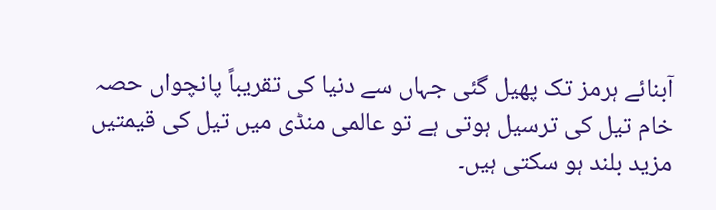آبنائے ہرمز تک پھیل گئی جہاں سے دنیا کی تقریباً پانچواں حصہ خام تیل کی ترسیل ہوتی ہے تو عالمی منڈی میں تیل کی قیمتیں مزید بلند ہو سکتی ہیں۔